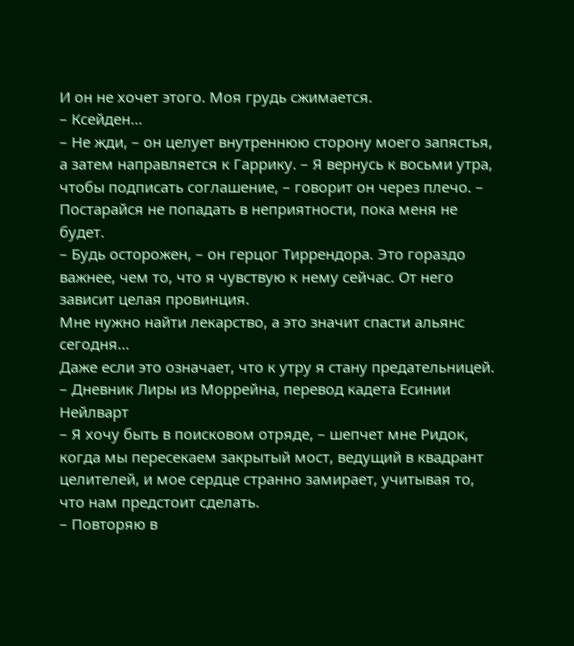И он не хочет этого. Моя грудь сжимается.
– Ксейден…
– Не жди, – он целует внутреннюю сторону моего запястья, а затем направляется к Гаррику. – Я вернусь к восьми утра, чтобы подписать соглашение, – говорит он через плечо. – Постарайся не попадать в неприятности, пока меня не будет.
– Будь осторожен, – он герцог Тиррендора. Это гораздо важнее, чем то, что я чувствую к нему сейчас. От него зависит целая провинция.
Мне нужно найти лекарство, а это значит спасти альянс сегодня…
Даже если это означает, что к утру я стану предательницей.
– Дневник Лиры из Моррейна, перевод кадета Есинии Нейлварт
– Я хочу быть в поисковом отряде, – шепчет мне Ридок, когда мы пересекаем закрытый мост, ведущий в квадрант целителей, и мое сердце странно замирает, учитывая то, что нам предстоит сделать.
– Повторяю в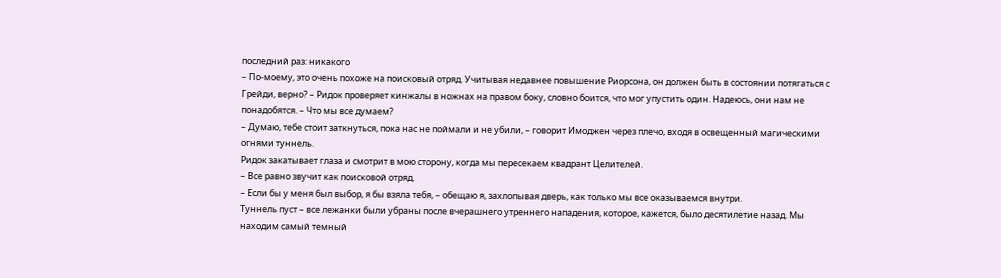последний раз: никакого
– По-моему, это очень похоже на поисковый отряд. Учитывая недавнее повышение Риорсона, он должен быть в состоянии потягаться с Грейди, верно? – Ридок проверяет кинжалы в ножнах на правом боку, словно боится, что мог упустить один. Надеюсь, они нам не понадобятся. – Что мы все думаем?
– Думаю, тебе стоит заткнуться, пока нас не поймали и не убили, – говорит Имоджен через плечо, входя в освещенный магическими огнями туннель.
Ридок закатывает глаза и смотрит в мою сторону, когда мы пересекаем квадрант Целителей.
– Все равно звучит как поисковой отряд.
– Если бы у меня был выбор, я бы взяла тебя, – обещаю я, захлопывая дверь, как только мы все оказываемся внутри.
Туннель пуст – все лежанки были убраны после вчерашнего утреннего нападения, которое, кажется, было десятилетие назад. Мы находим самый темный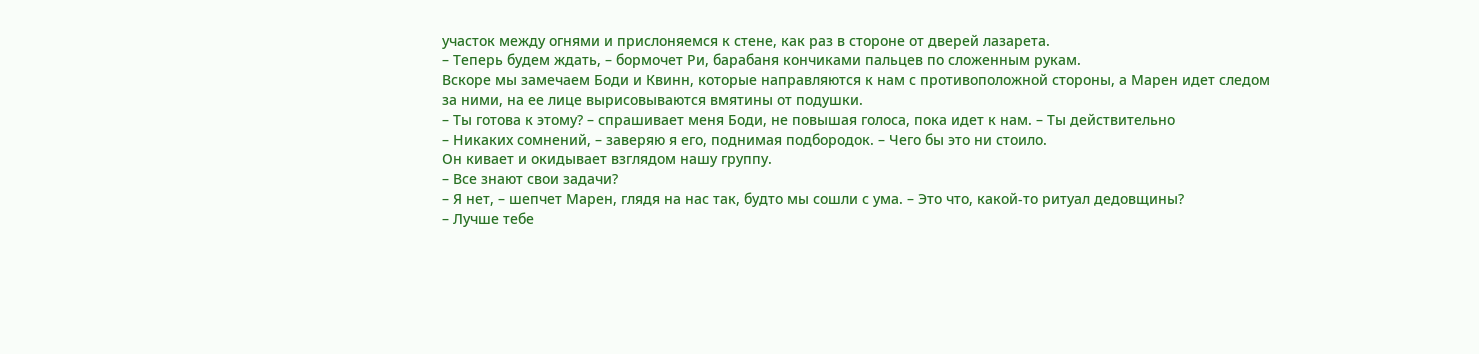участок между огнями и прислоняемся к стене, как раз в стороне от дверей лазарета.
– Теперь будем ждать, – бормочет Ри, барабаня кончиками пальцев по сложенным рукам.
Вскоре мы замечаем Боди и Квинн, которые направляются к нам с противоположной стороны, а Марен идет следом за ними, на ее лице вырисовываются вмятины от подушки.
– Ты готова к этому? – спрашивает меня Боди, не повышая голоса, пока идет к нам. – Ты действительно
– Никаких сомнений, – заверяю я его, поднимая подбородок. – Чего бы это ни стоило.
Он кивает и окидывает взглядом нашу группу.
– Все знают свои задачи?
– Я нет, – шепчет Марен, глядя на нас так, будто мы сошли с ума. – Это что, какой-то ритуал дедовщины?
– Лучше тебе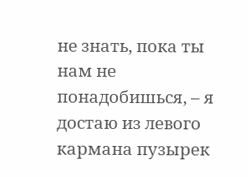не знать, пока ты нам не понадобишься, – я достаю из левого кармана пузырек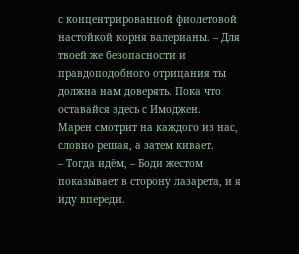с концентрированной фиолетовой настойкой корня валерианы. – Для твоей же безопасности и правдоподобного отрицания ты должна нам доверять. Пока что оставайся здесь с Имоджен.
Марен смотрит на каждого из нас, словно решая, а затем кивает.
– Тогда идём, – Боди жестом показывает в сторону лазарета, и я иду впереди.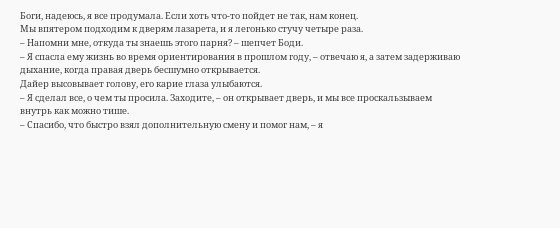Боги, надеюсь, я все продумала. Если хоть что-то пойдет не так, нам конец.
Мы впятером подходим к дверям лазарета, и я легонько стучу четыре раза.
– Напомни мне, откуда ты знаешь этого парня? – шепчет Боди.
– Я спасла ему жизнь во время ориентирования в прошлом году, – отвечаю я, а затем задерживаю дыхание, когда правая дверь бесшумно открывается.
Дайер высовывает голову, его карие глаза улыбаются.
– Я сделал все, о чем ты просила. Заходите, – он открывает дверь, и мы все проскальзываем внутрь как можно тише.
– Спасибо, что быстро взял дополнительную смену и помог нам, – я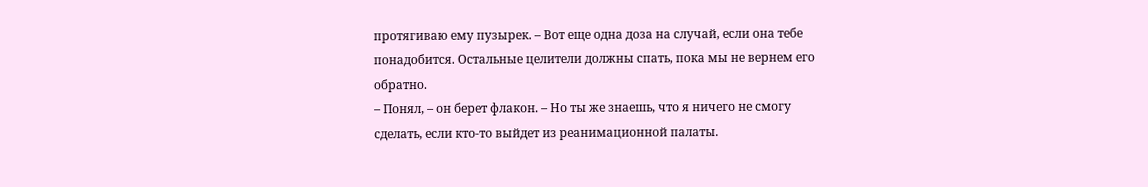протягиваю ему пузырек. – Вот еще одна доза на случай, если она тебе понадобится. Остальные целители должны спать, пока мы не вернем его обратно.
– Понял, – он берет флакон. – Но ты же знаешь, что я ничего не смогу сделать, если кто-то выйдет из реанимационной палаты.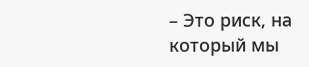– Это риск, на который мы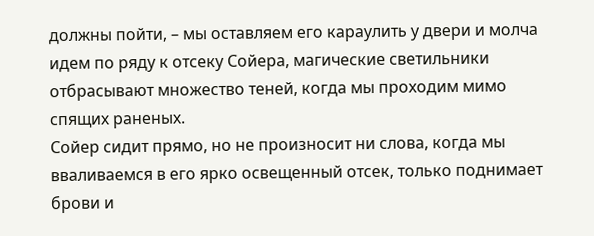должны пойти, – мы оставляем его караулить у двери и молча идем по ряду к отсеку Сойера, магические светильники отбрасывают множество теней, когда мы проходим мимо спящих раненых.
Сойер сидит прямо, но не произносит ни слова, когда мы вваливаемся в его ярко освещенный отсек, только поднимает брови и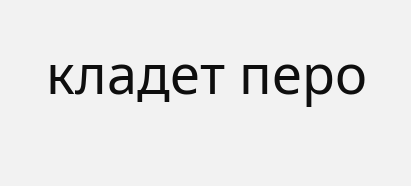кладет перо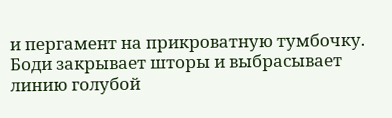и пергамент на прикроватную тумбочку.
Боди закрывает шторы и выбрасывает линию голубой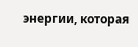энергии, которая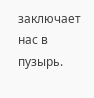заключает нас в пузырь.